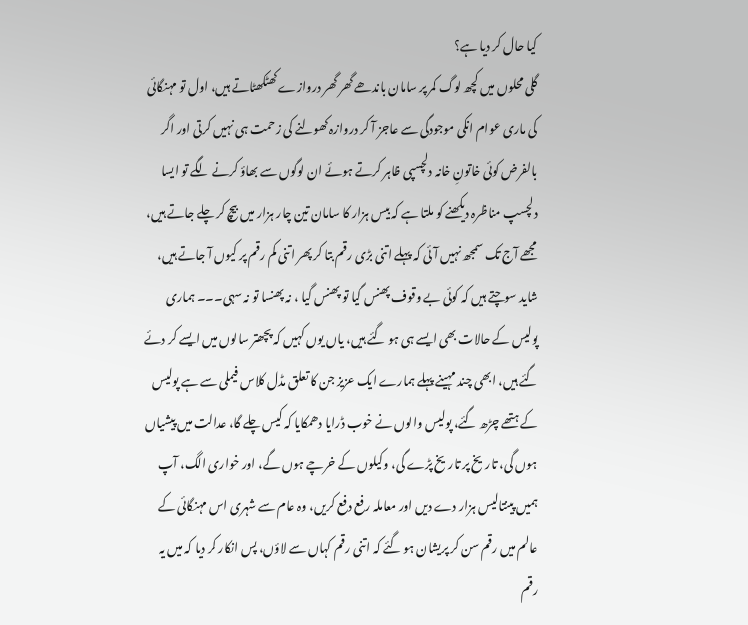کیا حال کر دیا ہے؟
گلی محلوں میں کچھ لوگ کمر پر سامان باندھے گھر گھر دروازے کھٹکھٹاتے ہیں، اول تو مہنگائی کی ماری عوام انکی موجودگی سے عاجز آ کر دروازہ کھولنے کی زحمت ہی نہیں کرتی اور اگر بالفرض کوئی خاتونِ خانہ دلچسپی ظاہر کرتے ہوئے ان لوگوں سے بھاؤ کرنے لگے تو ایسا دلچسپ مناظرہ دیکھنے کو ملتا ہے کہ بیس ہزار کا سامان تین چار ہزار میں بیچ کر چلے جاتے ہیں، مجھے آج تک سمجھ نہیں آئی کہ پہلے اتنی بڑی رقم بتا کر پھر اتنی کم رقم پر کیوں آ جاتے ہیں، شاید سوچتے ہیں کہ کوئی بے وقوف پھنس گیا تو پھنس گیا ، نہ پھنسا تو نہ سہی۔۔۔ ہماری پولیس کے حالات بھی ایسے ہی ہو گئے ہیں، یاں یوں کہیں کہ پچھتر سالوں میں ایسے کر دئے گئے ہیں، ابھی چند مہینے پہلے ہمارے ایک عزیز جن کا تعلق مڈل کلاس فیملی سے ہے پولیس کے ہتھے چڑھ گئے، پولیس والوں نے خوب ڈرایا دھمکایا کہ کیس چلے گا، عدالت میں پیشیاں ہوں گی، تاریخ پر تاریخ پڑے گی، وکیلوں کے خرچے ہوں گے، اور خواری الگ، آپ ہمیں پینتالیس ہزار دے دیں اور معاملہ رفع دفع کریں، وہ عام سے شہری اس مہنگائی کے عالم میں رقم سن کر پریشان ہو گئے کہ اتنی رقم کہاں سے لاؤں، پس انکار کر دیا کہ میں یہ رقم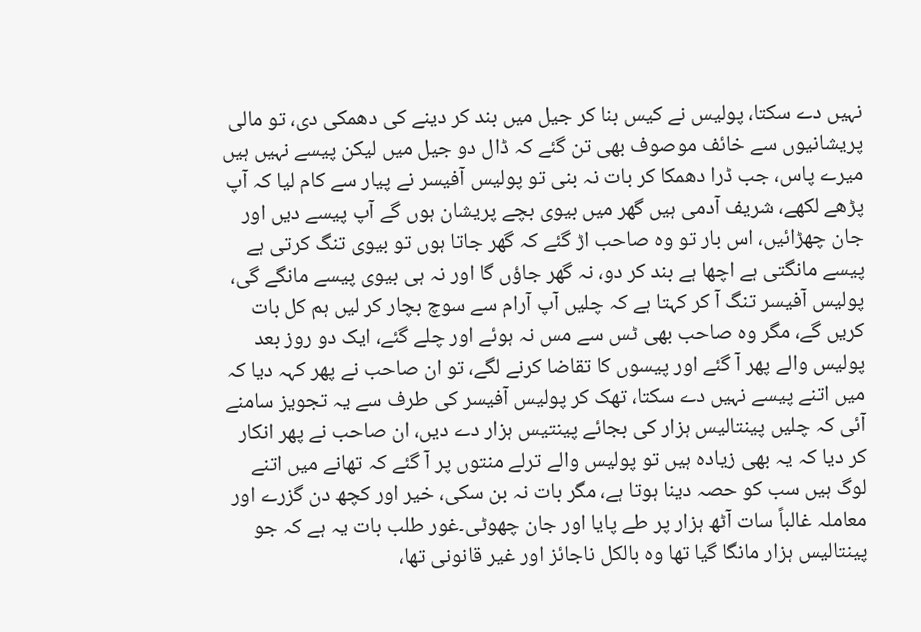نہیں دے سکتا، پولیس نے کیس بنا کر جیل میں بند کر دینے کی دھمکی دی، تو مالی پریشانیوں سے خائف موصوف بھی تن گئے کہ ڈال دو جیل میں لیکن پیسے نہیں ہیں میرے پاس، جب ڈرا دھمکا کر بات نہ بنی تو پولیس آفیسر نے پیار سے کام لیا کہ آپ پڑھے لکھے، شریف آدمی ہیں گھر میں بیوی بچے پریشان ہوں گے آپ پیسے دیں اور جان چھڑائیں، اس بار تو وہ صاحب اڑ گئے کہ گھر جاتا ہوں تو بیوی تنگ کرتی ہے پیسے مانگتی ہے اچھا ہے بند کر دو، نہ گھر جاؤں گا اور نہ ہی بیوی پیسے مانگے گی، پولیس آفیسر تنگ آ کر کہتا ہے کہ چلیں آپ آرام سے سوچ بچار کر لیں ہم کل بات کریں گے، مگر وہ صاحب بھی ٹس سے مس نہ ہوئے اور چلے گئے، ایک دو روز بعد پولیس والے پھر آ گئے اور پیسوں کا تقاضا کرنے لگے، تو ان صاحب نے پھر کہہ دیا کہ میں اتنے پیسے نہیں دے سکتا، تھک کر پولیس آفیسر کی طرف سے یہ تجویز سامنے آئی کہ چلیں پینتالیس ہزار کی بجائے پینتیس ہزار دے دیں، ان صاحب نے پھر انکار کر دیا کہ یہ بھی زیادہ ہیں تو پولیس والے ترلے منتوں پر آ گئے کہ تھانے میں اتنے لوگ ہیں سب کو حصہ دینا ہوتا ہے، مگر بات نہ بن سکی، خیر اور کچھ دن گزرے اور معاملہ غالباً سات آٹھ ہزار پر طے پایا اور جان چھوٹی۔غور طلب بات یہ ہے کہ جو پینتالیس ہزار مانگا گیا تھا وہ بالکل ناجائز اور غیر قانونی تھا،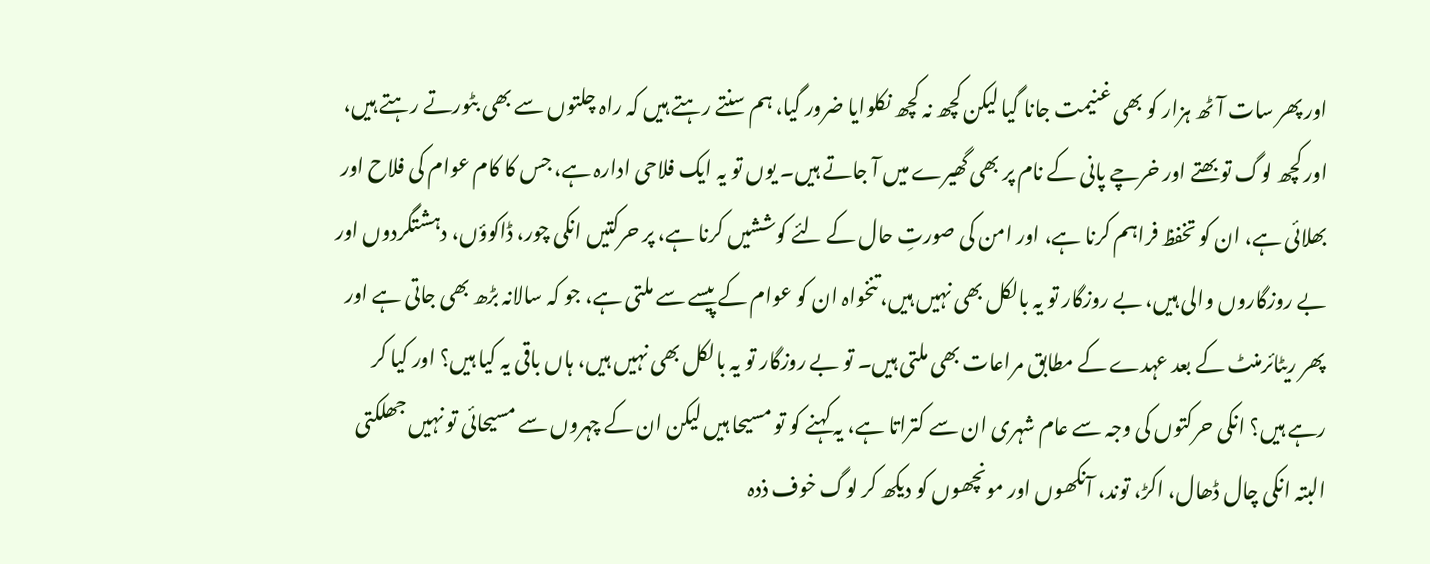اور پھر سات آٹھ ہزار کو بھی غنیمت جانا گیا لیکن کچھ نہ کچھ نکلوایا ضرور گیا، ہم سنتے رہتے ہیں کہ راہ چلتوں سے بھی بٹورتے رہتے ہیں، اور کچھ لوگ تو بھتے اور خرچے پانی کے نام پر بھی گھیرے میں آ جاتے ہیں۔ یوں تو یہ ایک فلاحی ادارہ ہے، جس کا کام عوام کی فلاح اور بھلائی ہے، ان کو تخفظ فراہم کرنا ہے، اور امن کی صورتِ حال کے لئے کوششیں کرنا ہے، پر حرکتیں انکی چور، ڈاکوؤں، دہشتگردوں اور بے روزگاروں والی ہیں، بے روزگار تو یہ بالکل بھی نہیں ہیں، تنخواہ ان کو عوام کے پیسے سے ملتی ہے، جو کہ سالانہ بڑھ بھی جاتی ہے اور پھر ریٹائرمنٹ کے بعد عہدے کے مطابق مراعات بھی ملتی ہیں۔ تو بے روزگار تو یہ بالکل بھی نہیں ہیں، ہاں باقی یہ کیا ہیں؟ اور کیا کر رہے ہیں؟ انکی حرکتوں کی وجہ سے عام شہری ان سے کتراتا ہے، یہ کہنے کو تو مسیحا ہیں لیکن ان کے چہروں سے مسیحائی تو نہیں جھلکتی البتہ انکی چال ڈھال، اکڑ، توند، آنکھوں اور مونچھوں کو دیکھ کر لوگ خوف ذدہ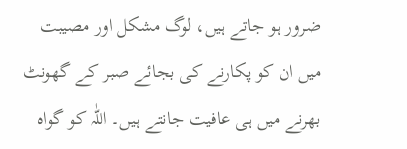ضرور ہو جاتے ہیں، لوگ مشکل اور مصیبت میں ان کو پکارنے کی بجائے صبر کے گھونٹ بھرنے میں ہی عافیت جانتے ہیں۔ اللّٰہ کو گواہ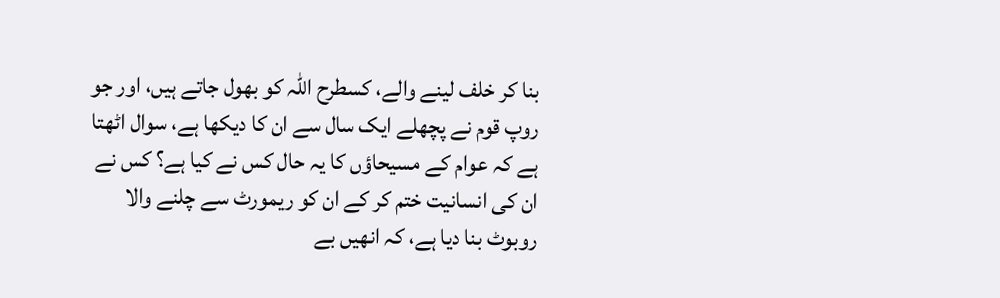بنا کر خلف لینے والے، کسطرح اللّٰہ کو بھول جاتے ہیں، اور جو روپ قوم نے پچھلے ایک سال سے ان کا دیکھا ہے، سوال اٹھتا ہے کہ عوام کے مسیحاؤں کا یہ حال کس نے کیا ہے؟ کس نے ان کی انسانیت ختم کر کے ان کو ریمورٹ سے چلنے والا روبوٹ بنا دیا ہے، کہ انھیں بے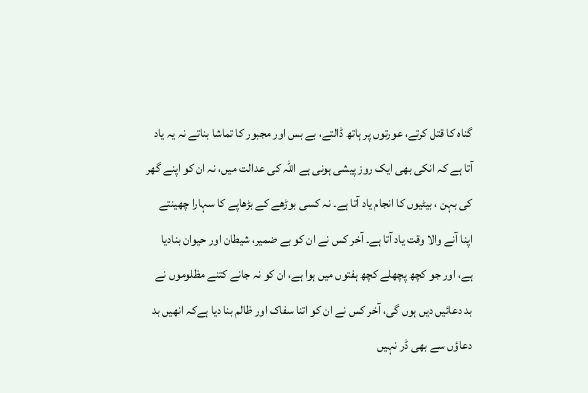گناہ کا قتل کرتے، عورتوں پر ہاتھ ڈالتے، بے بس اور مجبور کا تماشا بناتے نہ یہ یاد آتا ہے کہ انکی بھی ایک روز پیشی ہونی ہے اللّٰہ کی عدالت میں، نہ ان کو اپنے گھر کی بہن ، بیٹیوں کا انجام یاد آتا ہے۔ نہ کسی بوڑھے کے بڑھاپے کا سہارا چھینتے اپنا آنے والا وقت یاد آتا ہے۔ آخر کس نے ان کو بے ضمیر، شیطان اور حیوان بنادیا ہے، اور جو کچھ پچھلے کچھ ہفتوں میں ہوا ہے، ان کو نہ جانے کتنے مظلوموں نے بد دعائیں دیں ہوں گی، آخر کس نے ان کو اتنا سفاک اور ظالم بنا دیا ہےکہ انھیں بد دعاؤں سے بھی ڈر نہیں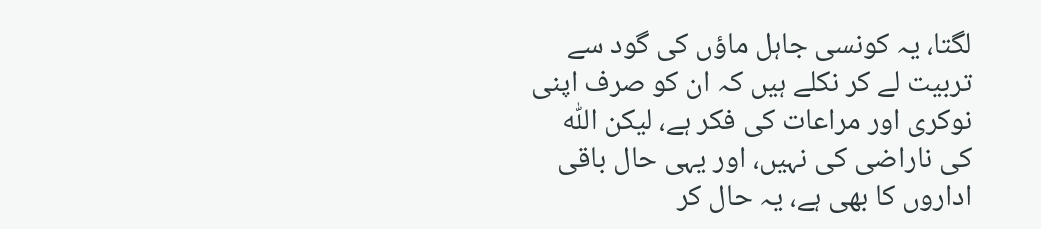لگتا، یہ کونسی جاہل ماؤں کی گود سے تربیت لے کر نکلے ہیں کہ ان کو صرف اپنی نوکری اور مراعات کی فکر ہے، لیکن اللّٰہ کی ناراضی کی نہیں، اور یہی حال باقی اداروں کا بھی ہے، یہ حال کر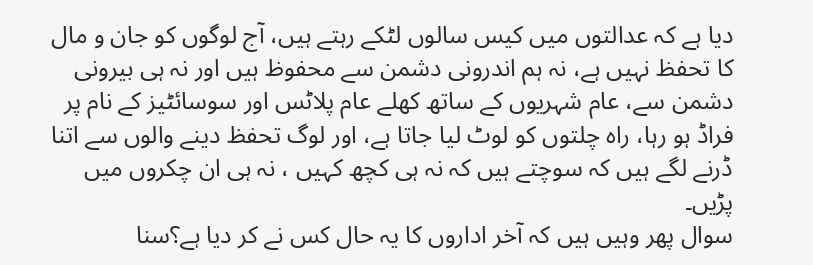دیا ہے کہ عدالتوں میں کیس سالوں لٹکے رہتے ہیں، آج لوگوں کو جان و مال کا تحفظ نہیں ہے، نہ ہم اندرونی دشمن سے محفوظ ہیں اور نہ ہی بیرونی دشمن سے، عام شہریوں کے ساتھ کھلے عام پلاٹس اور سوسائٹیز کے نام پر فراڈ ہو رہا، راہ چلتوں کو لوٹ لیا جاتا ہے، اور لوگ تحفظ دینے والوں سے اتنا ڈرنے لگے ہیں کہ سوچتے ہیں کہ نہ ہی کچھ کہیں ، نہ ہی ان چکروں میں پڑیں۔
سوال پھر وہیں ہیں کہ آخر اداروں کا یہ حال کس نے کر دیا ہے؟سنا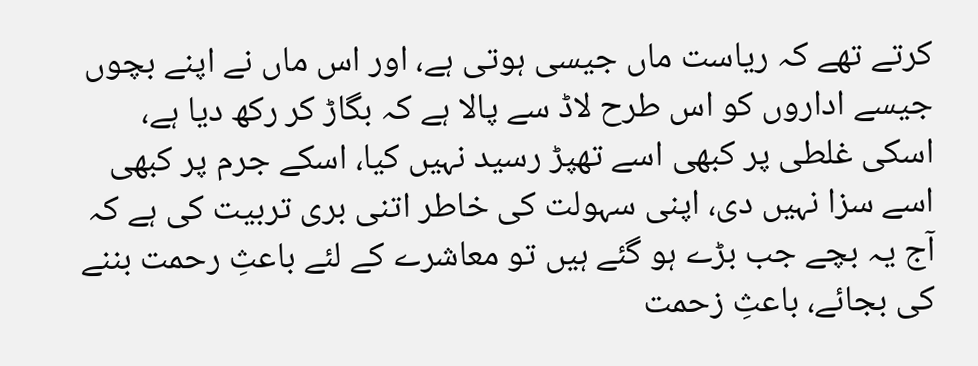کرتے تھے کہ ریاست ماں جیسی ہوتی ہے، اور اس ماں نے اپنے بچوں جیسے اداروں کو اس طرح لاڈ سے پالا ہے کہ بگاڑ کر رکھ دیا ہے، اسکی غلطی پر کبھی اسے تھپڑ رسید نہیں کیا، اسکے جرم پر کبھی اسے سزا نہیں دی، اپنی سہولت کی خاطر اتنی بری تربیت کی ہے کہ آج یہ بچے جب بڑے ہو گئے ہیں تو معاشرے کے لئے باعثِ رحمت بننے کی بجائے، باعثِ زحمت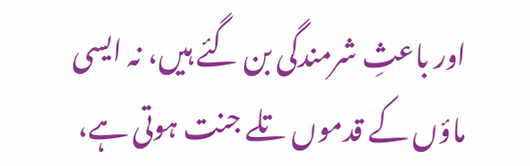اور باعثِ شرمندگی بن گئے ہیں، نہ ایسی ماؤں کے قدموں تلے جنت ہوتی ہے،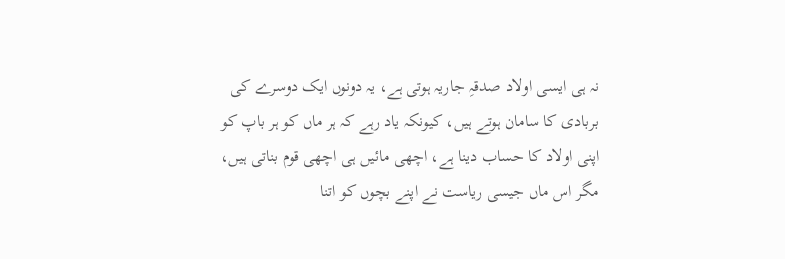نہ ہی ایسی اولاد صدقہِ جاریہ ہوتی ہے، یہ دونوں ایک دوسرے کی بربادی کا سامان ہوتے ہیں، کیونکہ یاد رہے کہ ہر ماں کو ہر باپ کو اپنی اولاد کا حساب دینا ہے، اچھی مائیں ہی اچھی قوم بناتی ہیں، مگر اس ماں جیسی ریاست نے اپنے بچوں کو اتنا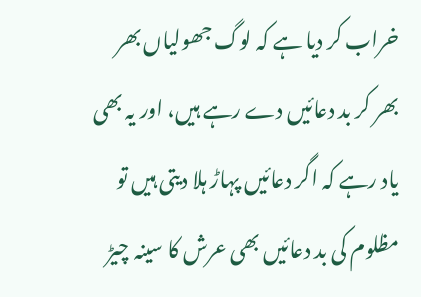خراب کر دیا ہے کہ لوگ جھولیاں بھر بھر کر بد دعائیں دے رہے ہیں، اور یہ بھی یاد رہے کہ اگر دعائیں پہاڑ ہلا دیتی ہیں تو مظلوم کی بد دعائیں بھی عرش کا سینہ چیڑ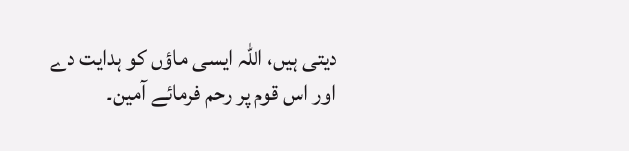دیتی ہیں، اللّٰہ ایسی ماؤں کو ہدایت دے اور اس قوم پر رحم فرمائے آمین۔